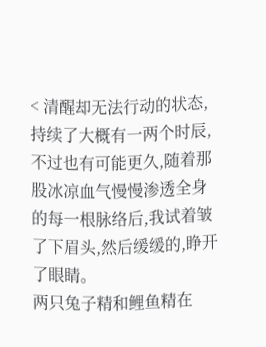< 清醒却无法行动的状态,持续了大概有一两个时辰,不过也有可能更久,随着那股冰凉血气慢慢渗透全身的每一根脉络后,我试着皱了下眉头,然后缓缓的,睁开了眼睛。
两只兔子精和鲤鱼精在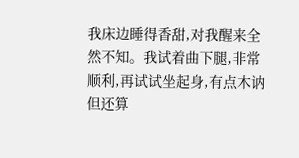我床边睡得香甜,对我醒来全然不知。我试着曲下腿,非常顺利,再试试坐起身,有点木讷但还算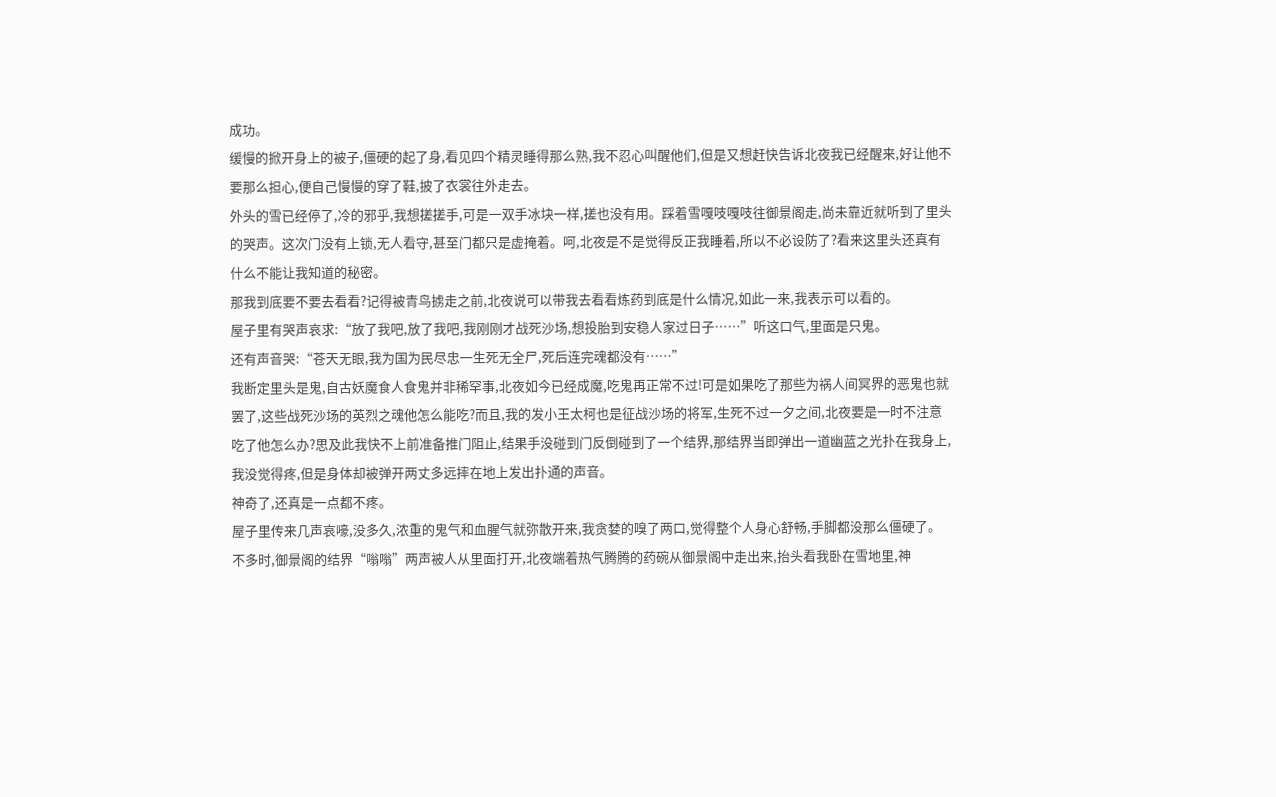成功。
缓慢的掀开身上的被子,僵硬的起了身,看见四个精灵睡得那么熟,我不忍心叫醒他们,但是又想赶快告诉北夜我已经醒来,好让他不要那么担心,便自己慢慢的穿了鞋,披了衣裳往外走去。
外头的雪已经停了,冷的邪乎,我想搓搓手,可是一双手冰块一样,搓也没有用。踩着雪嘎吱嘎吱往御景阁走,尚未靠近就听到了里头的哭声。这次门没有上锁,无人看守,甚至门都只是虚掩着。呵,北夜是不是觉得反正我睡着,所以不必设防了?看来这里头还真有什么不能让我知道的秘密。
那我到底要不要去看看?记得被青鸟掳走之前,北夜说可以带我去看看炼药到底是什么情况,如此一来,我表示可以看的。
屋子里有哭声哀求:“放了我吧,放了我吧,我刚刚才战死沙场,想投胎到安稳人家过日子……”听这口气,里面是只鬼。
还有声音哭:“苍天无眼,我为国为民尽忠一生死无全尸,死后连完魂都没有……”
我断定里头是鬼,自古妖魔食人食鬼并非稀罕事,北夜如今已经成魔,吃鬼再正常不过!可是如果吃了那些为祸人间冥界的恶鬼也就罢了,这些战死沙场的英烈之魂他怎么能吃?而且,我的发小王太柯也是征战沙场的将军,生死不过一夕之间,北夜要是一时不注意吃了他怎么办?思及此我快不上前准备推门阻止,结果手没碰到门反倒碰到了一个结界,那结界当即弹出一道幽蓝之光扑在我身上,我没觉得疼,但是身体却被弹开两丈多远摔在地上发出扑通的声音。
神奇了,还真是一点都不疼。
屋子里传来几声哀嚎,没多久,浓重的鬼气和血腥气就弥散开来,我贪婪的嗅了两口,觉得整个人身心舒畅,手脚都没那么僵硬了。
不多时,御景阁的结界“嗡嗡”两声被人从里面打开,北夜端着热气腾腾的药碗从御景阁中走出来,抬头看我卧在雪地里,神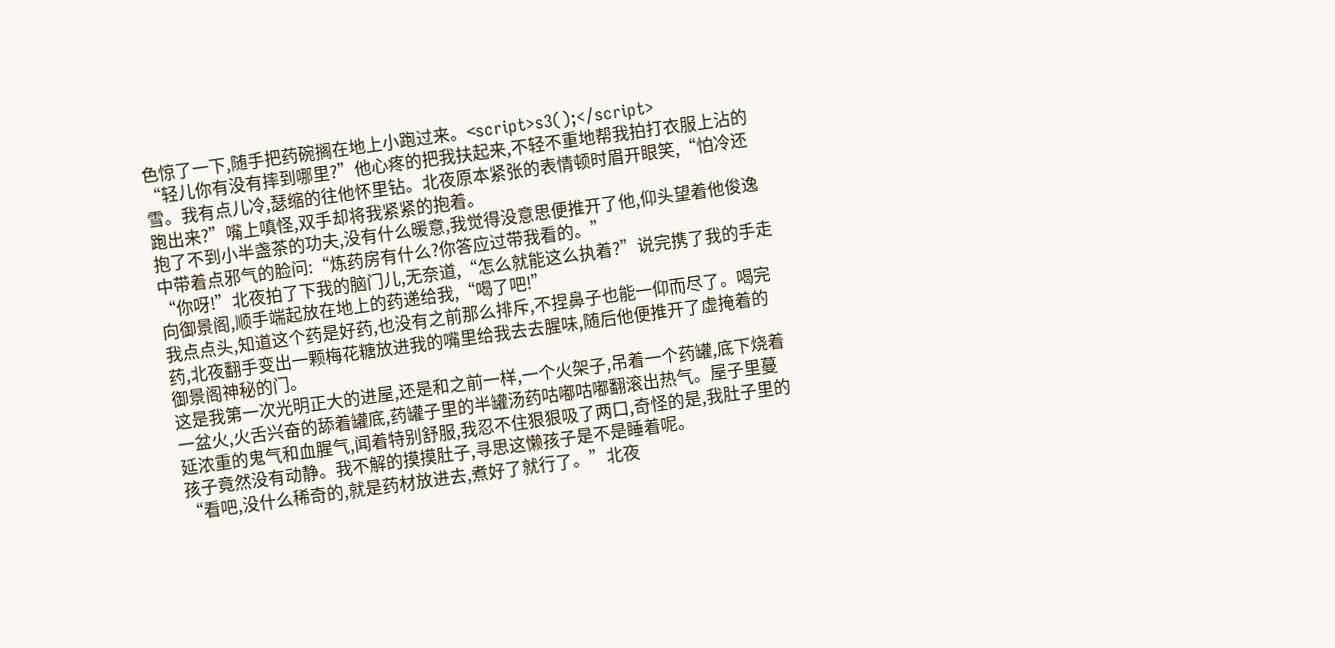色惊了一下,随手把药碗搁在地上小跑过来。<script>s3();</script>
“轻儿你有没有摔到哪里?”他心疼的把我扶起来,不轻不重地帮我拍打衣服上沾的雪。我有点儿冷,瑟缩的往他怀里钻。北夜原本紧张的表情顿时眉开眼笑,“怕冷还跑出来?”嘴上嗔怪,双手却将我紧紧的抱着。
抱了不到小半盏茶的功夫,没有什么暖意,我觉得没意思便推开了他,仰头望着他俊逸中带着点邪气的脸问:“炼药房有什么?你答应过带我看的。”
“你呀!”北夜拍了下我的脑门儿,无奈道,“怎么就能这么执着?”说完携了我的手走向御景阁,顺手端起放在地上的药递给我,“喝了吧!”
我点点头,知道这个药是好药,也没有之前那么排斥,不捏鼻子也能一仰而尽了。喝完药,北夜翻手变出一颗梅花糖放进我的嘴里给我去去腥味,随后他便推开了虚掩着的御景阁神秘的门。
这是我第一次光明正大的进屋,还是和之前一样,一个火架子,吊着一个药罐,底下烧着一盆火,火舌兴奋的舔着罐底,药罐子里的半罐汤药咕嘟咕嘟翻滚出热气。屋子里蔓延浓重的鬼气和血腥气,闻着特别舒服,我忍不住狠狠吸了两口,奇怪的是,我肚子里的孩子竟然没有动静。我不解的摸摸肚子,寻思这懒孩子是不是睡着呢。
“看吧,没什么稀奇的,就是药材放进去,煮好了就行了。”北夜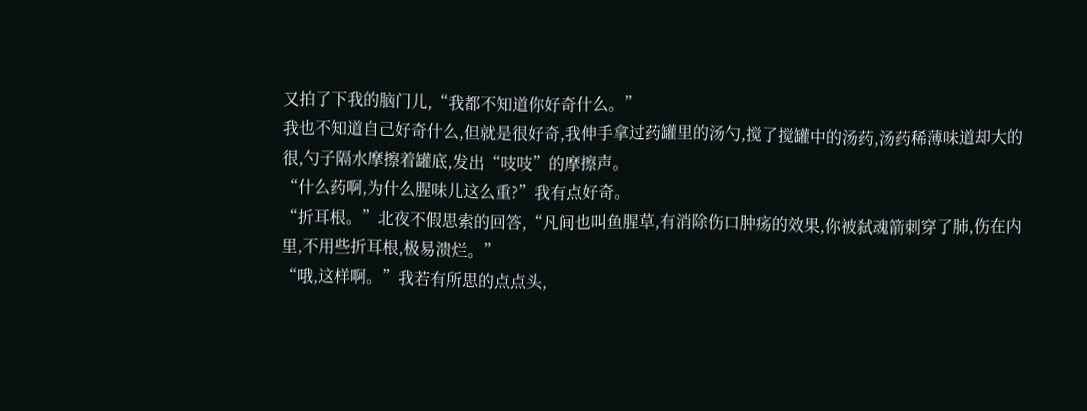又拍了下我的脑门儿,“我都不知道你好奇什么。”
我也不知道自己好奇什么,但就是很好奇,我伸手拿过药罐里的汤勺,搅了搅罐中的汤药,汤药稀薄味道却大的很,勺子隔水摩擦着罐底,发出“吱吱”的摩擦声。
“什么药啊,为什么腥味儿这么重?”我有点好奇。
“折耳根。”北夜不假思索的回答,“凡间也叫鱼腥草,有消除伤口肿疡的效果,你被弑魂箭刺穿了肺,伤在内里,不用些折耳根,极易溃烂。”
“哦,这样啊。”我若有所思的点点头,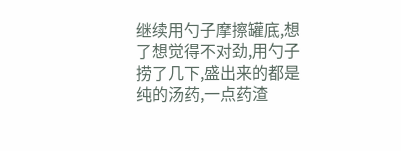继续用勺子摩擦罐底,想了想觉得不对劲,用勺子捞了几下,盛出来的都是纯的汤药,一点药渣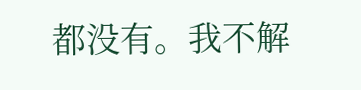都没有。我不解